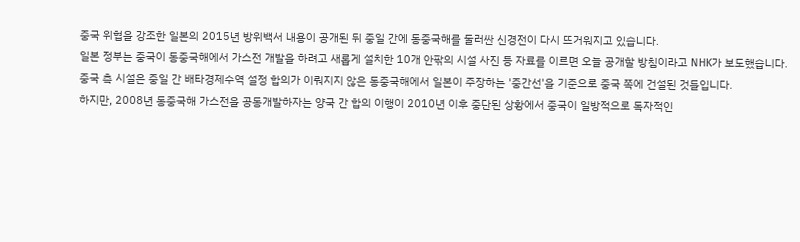중국 위협을 강조한 일본의 2015년 방위백서 내용이 공개된 뒤 중일 간에 동중국해를 둘러싼 신경전이 다시 뜨거워지고 있습니다.
일본 정부는 중국이 동중국해에서 가스전 개발을 하려고 새롭게 설치한 10개 안팎의 시설 사진 등 자료를 이르면 오늘 공개할 방침이라고 NHK가 보도했습니다.
중국 측 시설은 중일 간 배타경제수역 설정 합의가 이뤄지지 않은 동중국해에서 일본이 주장하는 '중간선'을 기준으로 중국 쪽에 건설된 것들입니다.
하지만, 2008년 동중국해 가스전을 공동개발하자는 양국 간 합의 이행이 2010년 이후 중단된 상황에서 중국이 일방적으로 독자적인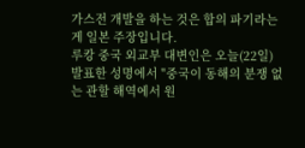가스전 개발을 하는 것은 합의 파기라는 게 일본 주장입니다.
루캉 중국 외교부 대변인은 오늘(22일) 발표한 성명에서 "중국이 동해의 분쟁 없는 관할 해역에서 원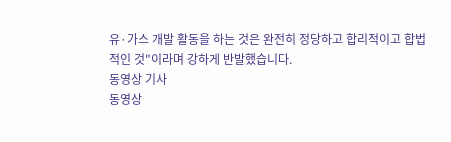유·가스 개발 활동을 하는 것은 완전히 정당하고 합리적이고 합법적인 것"이라며 강하게 반발했습니다.
동영상 기사
동영상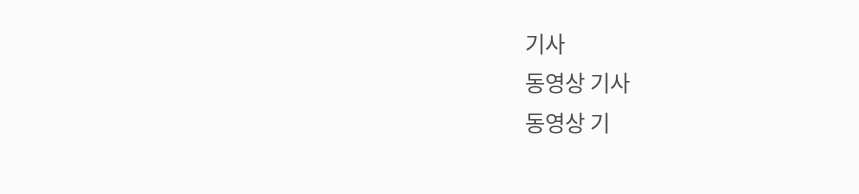기사
동영상 기사
동영상 기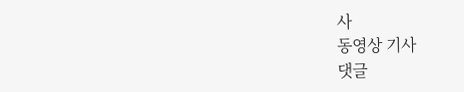사
동영상 기사
댓글